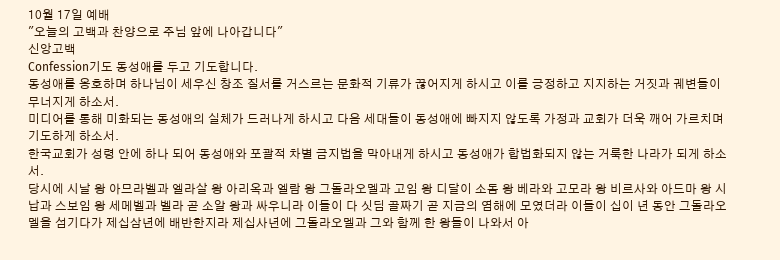10월 17일 예배
"오늘의 고백과 찬양으로 주님 앞에 나아갑니다"
신앙고백
Confession기도 동성애를 두고 기도합니다.
동성애를 옹호하며 하나님이 세우신 창조 질서를 거스르는 문화적 기류가 끊어지게 하시고 이를 긍정하고 지지하는 거짓과 궤변들이 무너지게 하소서.
미디어를 통해 미화되는 동성애의 실체가 드러나게 하시고 다음 세대들이 동성애에 빠지지 않도록 가정과 교회가 더욱 깨어 가르치며 기도하게 하소서.
한국교회가 성령 안에 하나 되어 동성애와 포괄적 차별 금지법을 막아내게 하시고 동성애가 합법화되지 않는 거룩한 나라가 되게 하소서.
당시에 시날 왕 아므라벨과 엘라살 왕 아리옥과 엘람 왕 그돌라오멜과 고임 왕 디달이 소돔 왕 베라와 고모라 왕 비르사와 아드마 왕 시납과 스보임 왕 세메벨과 벨라 곧 소알 왕과 싸우니라 이들이 다 싯딤 골짜기 곧 지금의 염해에 모였더라 이들이 십이 년 동안 그돌라오멜을 섬기다가 제십삼년에 배반한지라 제십사년에 그돌라오멜과 그와 함께 한 왕들이 나와서 아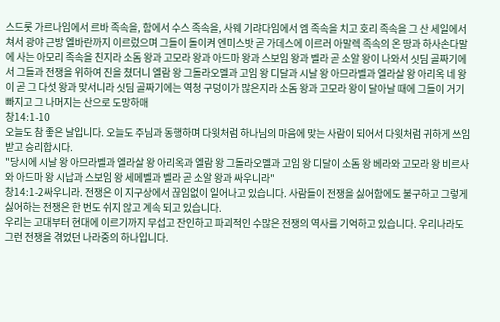스드롯 가르나임에서 르바 족속을, 함에서 수스 족속을, 사웨 기랴다임에서 엠 족속을 치고 호리 족속을 그 산 세일에서 쳐서 광야 근방 엘바란까지 이르렀으며 그들이 돌이켜 엔미스밧 곧 가데스에 이르러 아말렉 족속의 온 땅과 하사손다말에 사는 아모리 족속을 친지라 소돔 왕과 고모라 왕과 아드마 왕과 스보임 왕과 벨라 곧 소알 왕이 나와서 싯딤 골짜기에서 그들과 전쟁을 위하여 진을 쳤더니 엘람 왕 그돌라오멜과 고임 왕 디달과 시날 왕 아므라벨과 엘라살 왕 아리옥 네 왕이 곧 그 다섯 왕과 맞서니라 싯딤 골짜기에는 역청 구덩이가 많은지라 소돔 왕과 고모라 왕이 달아날 때에 그들이 거기 빠지고 그 나머지는 산으로 도망하매
창14:1-10
오늘도 참 좋은 날입니다. 오늘도 주님과 동행하며 다윗처럼 하나님의 마음에 맞는 사람이 되어서 다윗처럼 귀하게 쓰임 받고 승리합시다.
"당시에 시날 왕 아므라벨과 엘라살 왕 아리옥과 엘람 왕 그돌라오멜과 고임 왕 디달이 소돔 왕 베라와 고모라 왕 비르사와 아드마 왕 시납과 스보임 왕 세메벨과 벨라 곧 소알 왕과 싸우니라"
창14:1-2싸우니라. 전쟁은 이 지구상에서 끊임없이 일어나고 있습니다. 사람들이 전쟁을 싫어함에도 불구하고 그렇게 싫어하는 전쟁은 한 번도 쉬지 않고 계속 되고 있습니다.
우리는 고대부터 현대에 이르기까지 무섭고 잔인하고 파괴적인 수많은 전쟁의 역사를 기억하고 있습니다. 우리나라도 그런 전쟁을 겪었던 나라중의 하나입니다.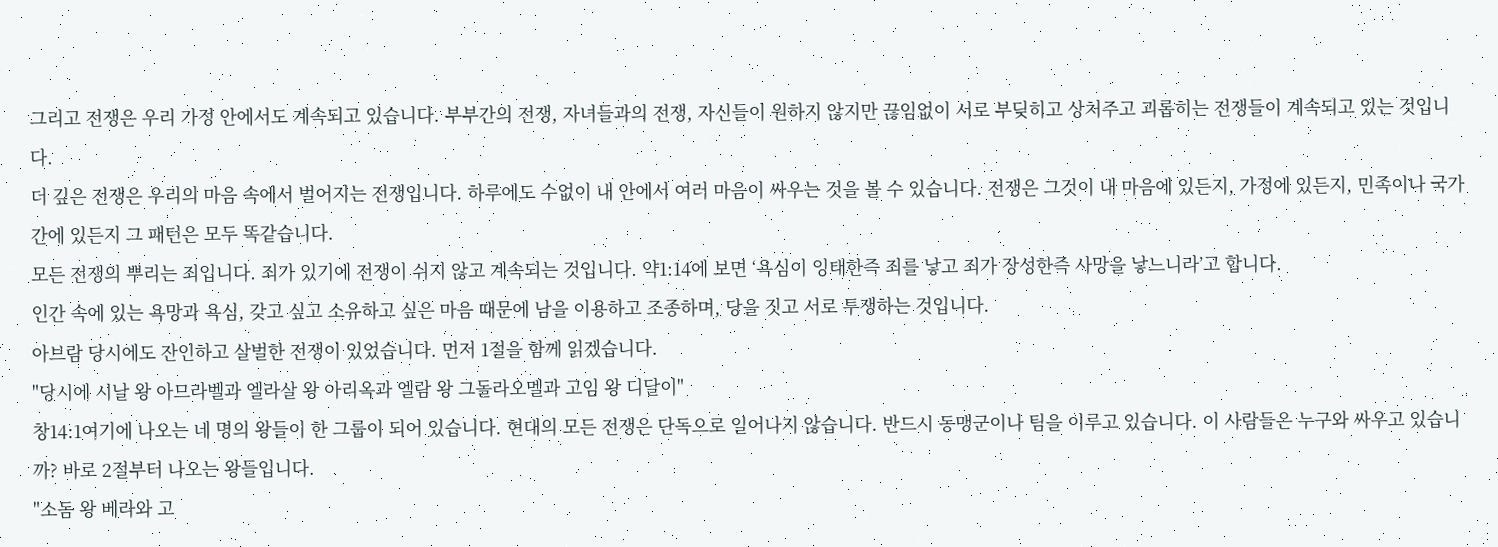그리고 전쟁은 우리 가정 안에서도 계속되고 있습니다. 부부간의 전쟁, 자녀들과의 전쟁, 자신들이 원하지 않지만 끊임없이 서로 부딪히고 상처주고 괴롭히는 전쟁들이 계속되고 있는 것입니다.
더 깊은 전쟁은 우리의 마음 속에서 벌어지는 전쟁입니다. 하루에도 수없이 내 안에서 여러 마음이 싸우는 것을 볼 수 있습니다. 전쟁은 그것이 내 마음에 있든지, 가정에 있든지, 민족이나 국가 간에 있든지 그 패턴은 모두 똑같습니다.
모든 전쟁의 뿌리는 죄입니다. 죄가 있기에 전쟁이 쉬지 않고 계속되는 것입니다. 약1:14에 보면 ‘욕심이 잉태한즉 죄를 낳고 죄가 장성한즉 사망을 낳느니라’고 합니다.
인간 속에 있는 욕망과 욕심, 갖고 싶고 소유하고 싶은 마음 때문에 남을 이용하고 조종하며, 당을 짓고 서로 투쟁하는 것입니다.
아브람 당시에도 잔인하고 살벌한 전쟁이 있었습니다. 먼저 1절을 함께 읽겠습니다.
"당시에 시날 왕 아므라벨과 엘라살 왕 아리옥과 엘람 왕 그돌라오멜과 고임 왕 디달이"
창14:1여기에 나오는 네 명의 왕들이 한 그룹이 되어 있습니다. 현대의 모든 전쟁은 단독으로 일어나지 않습니다. 반드시 동맹군이나 팀을 이루고 있습니다. 이 사람들은 누구와 싸우고 있습니까? 바로 2절부터 나오는 왕들입니다.
"소돔 왕 베라와 고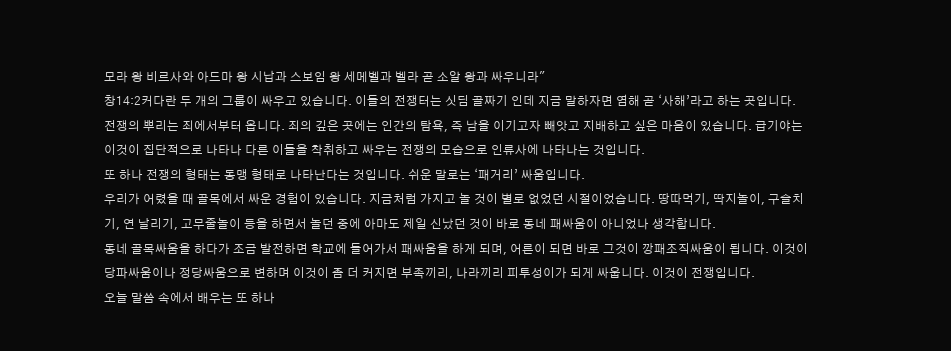모라 왕 비르사와 아드마 왕 시납과 스보임 왕 세메벨과 벨라 곧 소알 왕과 싸우니라"
창14:2커다란 두 개의 그룹이 싸우고 있습니다. 이들의 전쟁터는 싯딤 골짜기 인데 지금 말하자면 염해 곧 ‘사해’라고 하는 곳입니다.
전쟁의 뿌리는 죄에서부터 옵니다. 죄의 깊은 곳에는 인간의 탐욕, 즉 남을 이기고자 빼앗고 지배하고 싶은 마음이 있습니다. 급기야는 이것이 집단적으로 나타나 다른 이들을 착취하고 싸우는 전쟁의 모습으로 인류사에 나타나는 것입니다.
또 하나 전쟁의 형태는 동맹 형태로 나타난다는 것입니다. 쉬운 말로는 ‘패거리’ 싸움입니다.
우리가 어렸을 때 골목에서 싸운 경험이 있습니다. 지금처럼 가지고 놀 것이 별로 없었던 시절이었습니다. 땅따먹기, 딱지놀이, 구슬치기, 연 날리기, 고무줄놀이 등을 하면서 놀던 중에 아마도 제일 신났던 것이 바로 동네 패싸움이 아니었나 생각합니다.
동네 골목싸움을 하다가 조금 발전하면 학교에 들어가서 패싸움을 하게 되며, 어른이 되면 바로 그것이 깡패조직싸움이 됩니다. 이것이 당파싸움이나 정당싸움으로 변하며 이것이 좀 더 커지면 부족끼리, 나라끼리 피투성이가 되게 싸웁니다. 이것이 전쟁입니다.
오늘 말씀 속에서 배우는 또 하나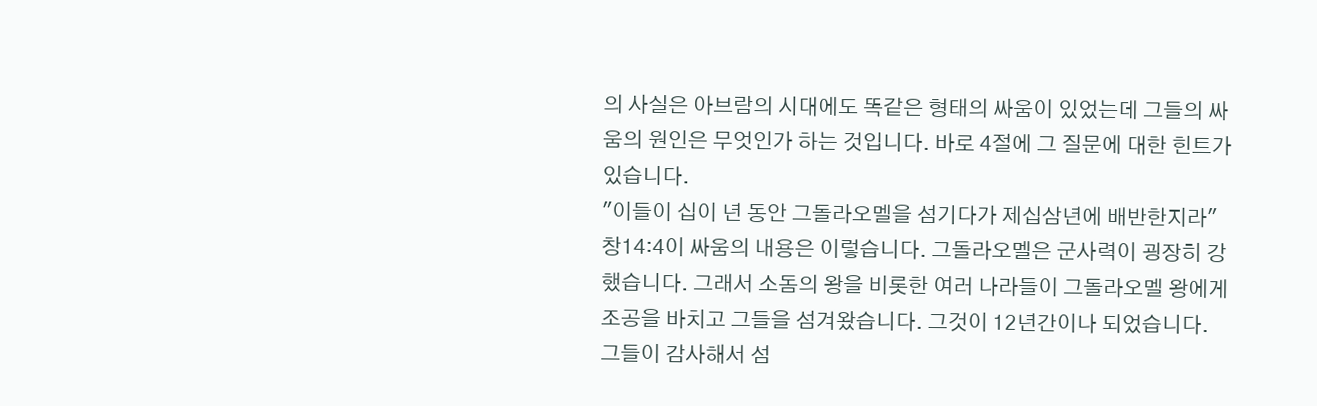의 사실은 아브람의 시대에도 똑같은 형태의 싸움이 있었는데 그들의 싸움의 원인은 무엇인가 하는 것입니다. 바로 4절에 그 질문에 대한 힌트가 있습니다.
"이들이 십이 년 동안 그돌라오멜을 섬기다가 제십삼년에 배반한지라"
창14:4이 싸움의 내용은 이렇습니다. 그돌라오멜은 군사력이 굉장히 강했습니다. 그래서 소돔의 왕을 비롯한 여러 나라들이 그돌라오멜 왕에게 조공을 바치고 그들을 섬겨왔습니다. 그것이 12년간이나 되었습니다.
그들이 감사해서 섬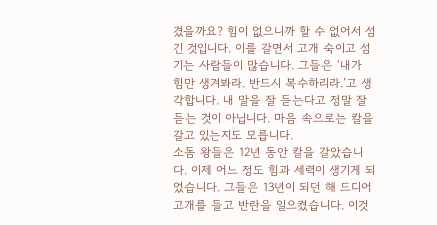겼을까요? 힘이 없으니까 할 수 없어서 섬긴 것입니다. 이를 갈면서 고개 숙이고 섬기는 사람들이 많습니다. 그들은 ‘내가 힘만 생겨봐라. 반드시 복수하리라.’고 생각합니다. 내 말을 잘 듣는다고 정말 잘 듣는 것이 아닙니다. 마음 속으로는 칼을 갈고 있는지도 모릅니다.
소돔 왕들은 12년 동안 칼을 갈았습니다. 이제 어느 정도 힘과 세력이 생기게 되었습니다. 그들은 13년이 되던 해 드디어 고개를 들고 반란을 일으켰습니다. 이것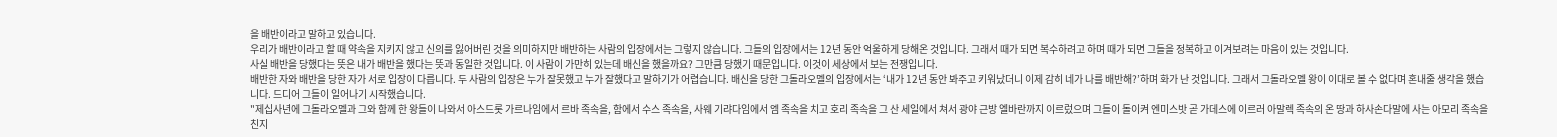을 배반이라고 말하고 있습니다.
우리가 배반이라고 할 때 약속을 지키지 않고 신의를 잃어버린 것을 의미하지만 배반하는 사람의 입장에서는 그렇지 않습니다. 그들의 입장에서는 12년 동안 억울하게 당해온 것입니다. 그래서 때가 되면 복수하려고 하며 때가 되면 그들을 정복하고 이겨보려는 마음이 있는 것입니다.
사실 배반을 당했다는 뜻은 내가 배반을 했다는 뜻과 동일한 것입니다. 이 사람이 가만히 있는데 배신을 했을까요? 그만큼 당했기 때문입니다. 이것이 세상에서 보는 전쟁입니다.
배반한 자와 배반을 당한 자가 서로 입장이 다릅니다. 두 사람의 입장은 누가 잘못했고 누가 잘했다고 말하기가 어렵습니다. 배신을 당한 그돌라오멜의 입장에서는 ‘내가 12년 동안 봐주고 키워났더니 이제 감히 네가 나를 배반해?’하며 화가 난 것입니다. 그래서 그돌라오멜 왕이 이대로 볼 수 없다며 혼내줄 생각을 했습니다. 드디어 그들이 일어나기 시작했습니다.
"제십사년에 그돌라오멜과 그와 함께 한 왕들이 나와서 아스드롯 가르나임에서 르바 족속을, 함에서 수스 족속을, 사웨 기랴다임에서 엠 족속을 치고 호리 족속을 그 산 세일에서 쳐서 광야 근방 엘바란까지 이르렀으며 그들이 돌이켜 엔미스밧 곧 가데스에 이르러 아말렉 족속의 온 땅과 하사손다말에 사는 아모리 족속을 친지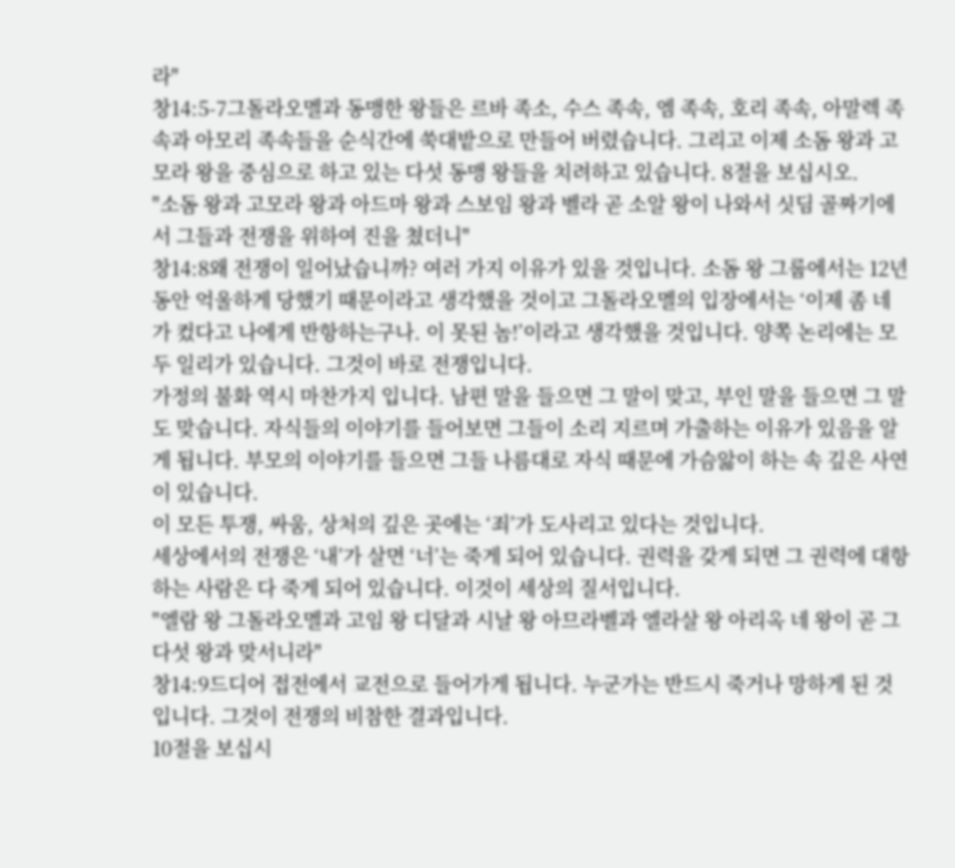라"
창14:5-7그돌라오멜과 동맹한 왕들은 르바 족소, 수스 족속, 엠 족속, 호리 족속, 아말렉 족속과 아모리 족속들을 순식간에 쑥대밭으로 만들어 버렸습니다. 그리고 이제 소돔 왕과 고모라 왕을 중심으로 하고 있는 다섯 동맹 왕들을 치려하고 있습니다. 8절을 보십시오.
"소돔 왕과 고모라 왕과 아드마 왕과 스보임 왕과 벨라 곧 소알 왕이 나와서 싯딤 골짜기에서 그들과 전쟁을 위하여 진을 쳤더니"
창14:8왜 전쟁이 일어났습니까? 여러 가지 이유가 있을 것입니다. 소돔 왕 그룹에서는 12년 동안 억울하게 당했기 때문이라고 생각했을 것이고 그돌라오멜의 입장에서는 ‘이제 좀 네가 컸다고 나에게 반항하는구나. 이 못된 놈!’이라고 생각했을 것입니다. 양쪽 논리에는 모두 일리가 있습니다. 그것이 바로 전쟁입니다.
가정의 불화 역시 마찬가지 입니다. 남편 말을 들으면 그 말이 맞고, 부인 말을 들으면 그 말도 맞습니다. 자식들의 이야기를 들어보면 그들이 소리 지르며 가출하는 이유가 있음을 알게 됩니다. 부모의 이야기를 들으면 그들 나름대로 자식 때문에 가슴앓이 하는 속 깊은 사연이 있습니다.
이 모든 투쟁, 싸움, 상처의 깊은 곳에는 ‘죄’가 도사리고 있다는 것입니다.
세상에서의 전쟁은 ‘내’가 살면 ‘너’는 죽게 되어 있습니다. 권력을 갖게 되면 그 권력에 대항하는 사람은 다 죽게 되어 있습니다. 이것이 세상의 질서입니다.
"엘람 왕 그돌라오멜과 고임 왕 디달과 시날 왕 아므라벨과 엘라살 왕 아리옥 네 왕이 곧 그 다섯 왕과 맞서니라"
창14:9드디어 접전에서 교전으로 들어가게 됩니다. 누군가는 반드시 죽거나 망하게 된 것입니다. 그것이 전쟁의 비참한 결과입니다.
10절을 보십시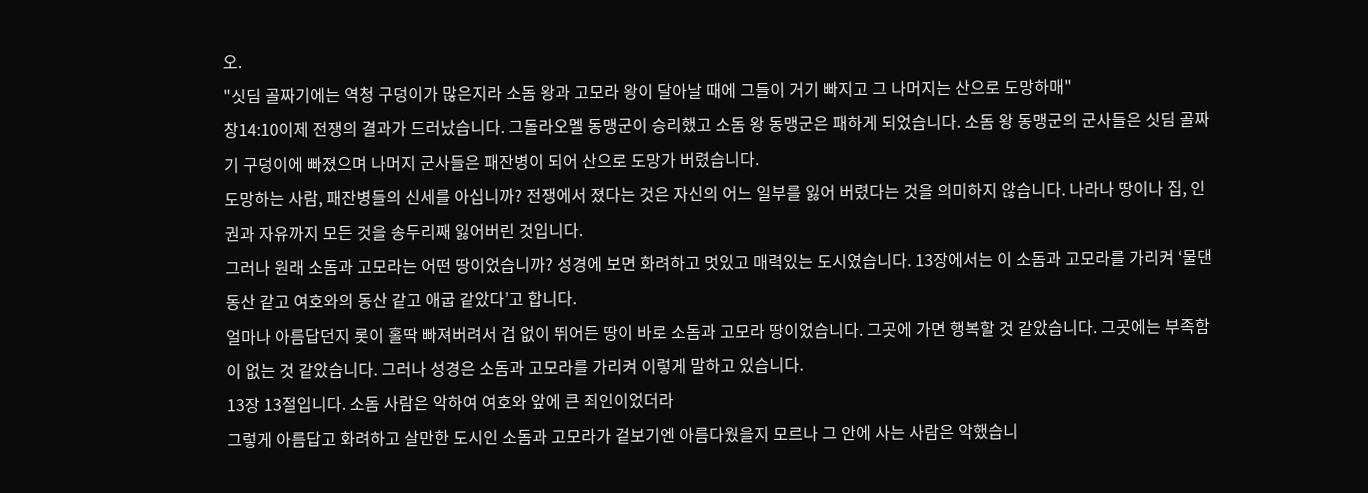오.
"싯딤 골짜기에는 역청 구덩이가 많은지라 소돔 왕과 고모라 왕이 달아날 때에 그들이 거기 빠지고 그 나머지는 산으로 도망하매"
창14:10이제 전쟁의 결과가 드러났습니다. 그돌라오멜 동맹군이 승리했고 소돔 왕 동맹군은 패하게 되었습니다. 소돔 왕 동맹군의 군사들은 싯딤 골짜기 구덩이에 빠졌으며 나머지 군사들은 패잔병이 되어 산으로 도망가 버렸습니다.
도망하는 사람, 패잔병들의 신세를 아십니까? 전쟁에서 졌다는 것은 자신의 어느 일부를 잃어 버렸다는 것을 의미하지 않습니다. 나라나 땅이나 집, 인권과 자유까지 모든 것을 송두리째 잃어버린 것입니다.
그러나 원래 소돔과 고모라는 어떤 땅이었습니까? 성경에 보면 화려하고 멋있고 매력있는 도시였습니다. 13장에서는 이 소돔과 고모라를 가리켜 ‘물댄 동산 같고 여호와의 동산 같고 애굽 같았다’고 합니다.
얼마나 아름답던지 롯이 홀딱 빠져버려서 겁 없이 뛰어든 땅이 바로 소돔과 고모라 땅이었습니다. 그곳에 가면 행복할 것 같았습니다. 그곳에는 부족함이 없는 것 같았습니다. 그러나 성경은 소돔과 고모라를 가리켜 이렇게 말하고 있습니다.
13장 13절입니다. 소돔 사람은 악하여 여호와 앞에 큰 죄인이었더라
그렇게 아름답고 화려하고 살만한 도시인 소돔과 고모라가 겉보기엔 아름다웠을지 모르나 그 안에 사는 사람은 악했습니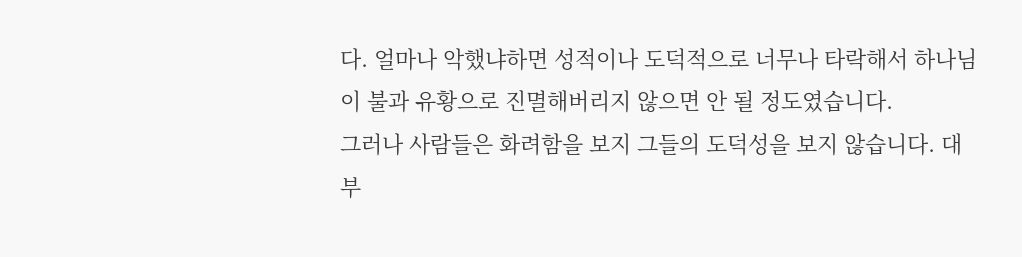다. 얼마나 악했냐하면 성적이나 도덕적으로 너무나 타락해서 하나님이 불과 유황으로 진멸해버리지 않으면 안 될 정도였습니다.
그러나 사람들은 화려함을 보지 그들의 도덕성을 보지 않습니다. 대부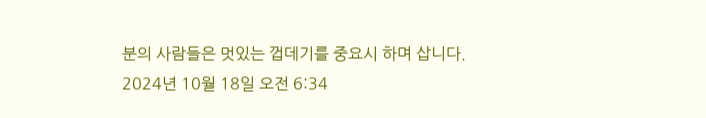분의 사람들은 멋있는 껍데기를 중요시 하며 삽니다.
2024년 10월 18일 오전 6:34